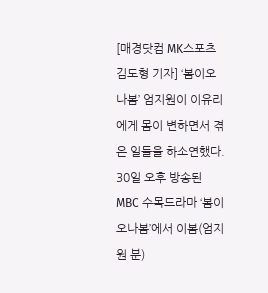[매경닷컴 MK스포츠 김도형 기자] ‘봄이오나봄’ 엄지원이 이유리에게 몸이 변하면서 겪은 일들을 하소연했다.
30일 오후 방송된 MBC 수목드라마 ‘봄이오나봄’에서 이봄(엄지원 분)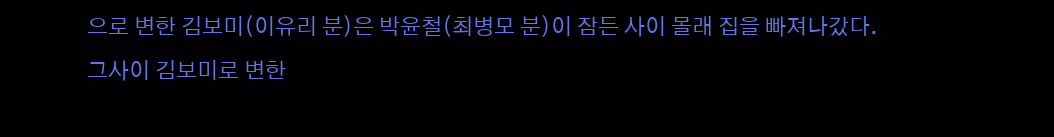으로 변한 김보미(이유리 분)은 박윤철(최병모 분)이 잠든 사이 몰래 집을 빠져나갔다.
그사이 김보미로 변한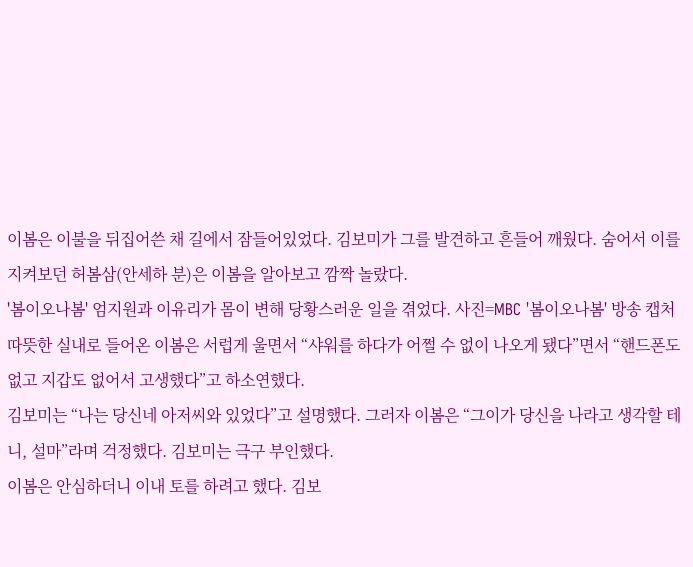이봄은 이불을 뒤집어쓴 채 길에서 잠들어있었다. 김보미가 그를 발견하고 흔들어 깨웠다. 숨어서 이를 지켜보던 허봄삼(안세하 분)은 이봄을 알아보고 깜짝 놀랐다.
'봄이오나봄' 엄지원과 이유리가 몸이 변해 당황스러운 일을 겪었다. 사진=MBC '봄이오나봄' 방송 캡처
따뜻한 실내로 들어온 이봄은 서럽게 울면서 “샤워를 하다가 어쩔 수 없이 나오게 됐다”면서 “핸드폰도 없고 지갑도 없어서 고생했다”고 하소연했다.
김보미는 “나는 당신네 아저씨와 있었다”고 설명했다. 그러자 이봄은 “그이가 당신을 나라고 생각할 테니, 설마”라며 걱정했다. 김보미는 극구 부인했다.
이봄은 안심하더니 이내 토를 하려고 했다. 김보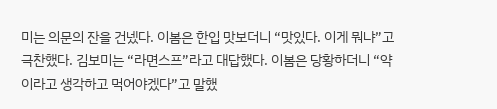미는 의문의 잔을 건넸다. 이봄은 한입 맛보더니 “맛있다. 이게 뭐냐”고 극찬했다. 김보미는 “라면스프”라고 대답했다. 이봄은 당황하더니 “약이라고 생각하고 먹어야겠다”고 말했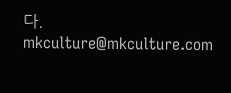다. mkculture@mkculture.com